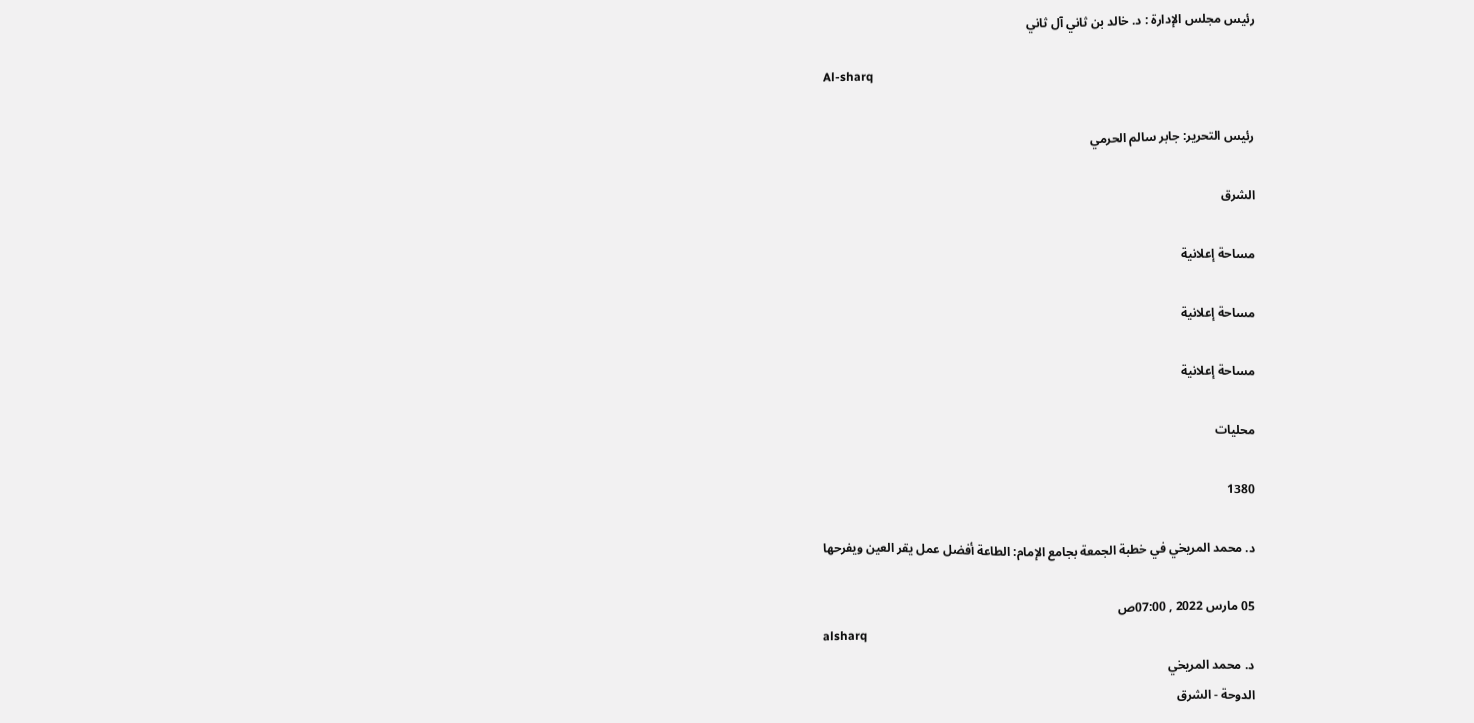رئيس مجلس الإدارة : د. خالد بن ثاني آل ثاني

Al-sharq

رئيس التحرير: جابر سالم الحرمي

الشرق

مساحة إعلانية

مساحة إعلانية

مساحة إعلانية

محليات

1380

د. محمد المريخي في خطبة الجمعة بجامع الإمام: الطاعة أفضل عمل يقر العين ويفرحها

05 مارس 2022 , 07:00ص
alsharq
د. محمد المريخي
الدوحة - الشرق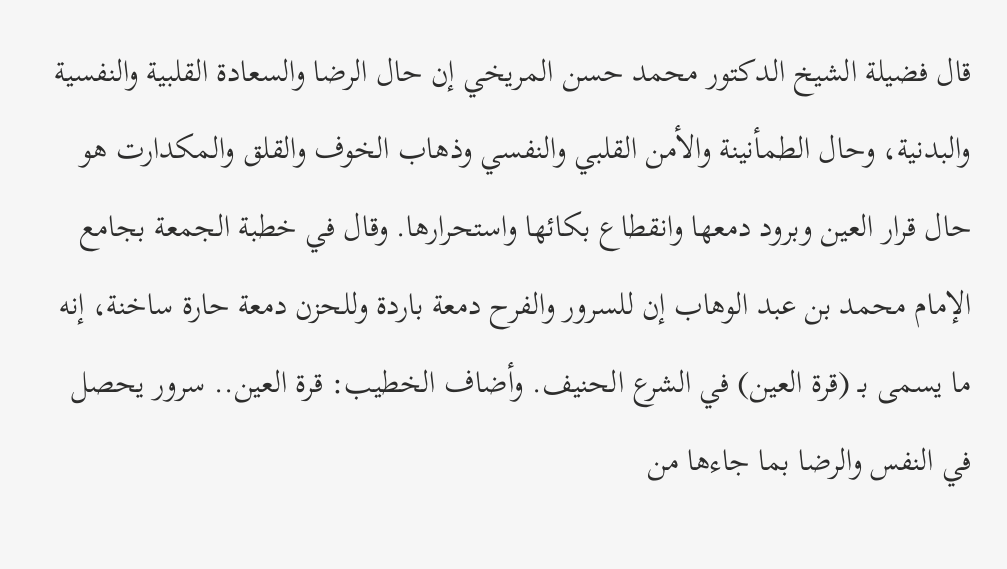قال فضيلة الشيخ الدكتور محمد حسن المريخي إن حال الرضا والسعادة القلبية والنفسية والبدنية، وحال الطمأنينة والأمن القلبي والنفسي وذهاب الخوف والقلق والمكدارت هو حال قرار العين وبرود دمعها وانقطاع بكائها واستحرارها. وقال في خطبة الجمعة بجامع الإمام محمد بن عبد الوهاب إن للسرور والفرح دمعة باردة وللحزن دمعة حارة ساخنة، إنه ما يسمى بـ (قرة العين) في الشرع الحنيف. وأضاف الخطيب: قرة العين.. سرور يحصل في النفس والرضا بما جاءها من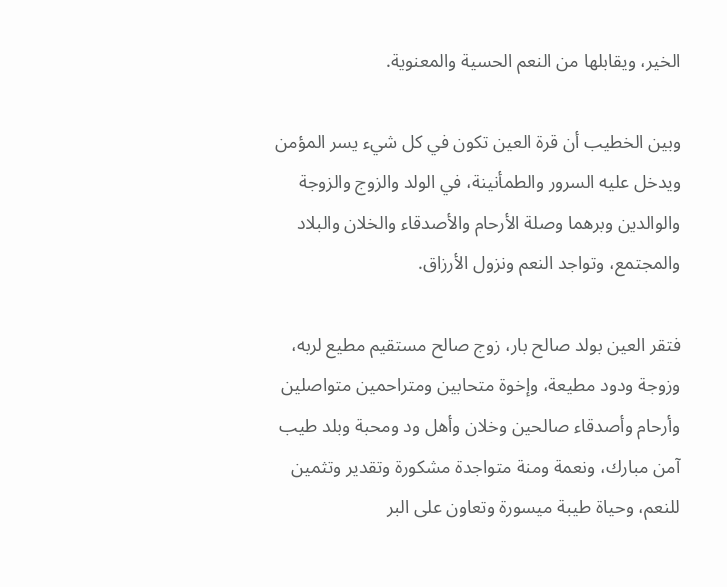الخير، ويقابلها من النعم الحسية والمعنوية.

وبين الخطيب أن قرة العين تكون في كل شيء يسر المؤمن ويدخل عليه السرور والطمأنينة، في الولد والزوج والزوجة والوالدين وبرهما وصلة الأرحام والأصدقاء والخلان والبلاد والمجتمع، وتواجد النعم ونزول الأرزاق.

فتقر العين بولد صالح بار، زوج صالح مستقيم مطيع لربه، وزوجة ودود مطيعة، وإخوة متحابين ومتراحمين متواصلين وأرحام وأصدقاء صالحين وخلان وأهل ود ومحبة وبلد طيب آمن مبارك، ونعمة ومنة متواجدة مشكورة وتقدير وتثمين للنعم، وحياة طيبة ميسورة وتعاون على البر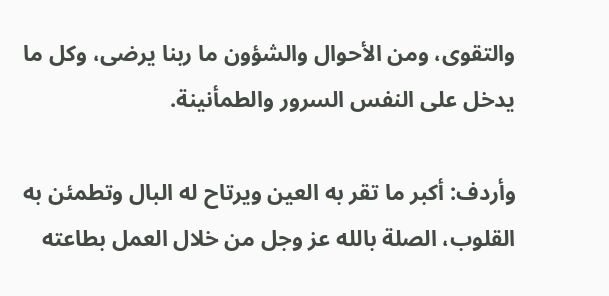والتقوى، ومن الأحوال والشؤون ما ربنا يرضى، وكل ما يدخل على النفس السرور والطمأنينة.

وأردف: أكبر ما تقر به العين ويرتاح له البال وتطمئن به القلوب، الصلة بالله عز وجل من خلال العمل بطاعته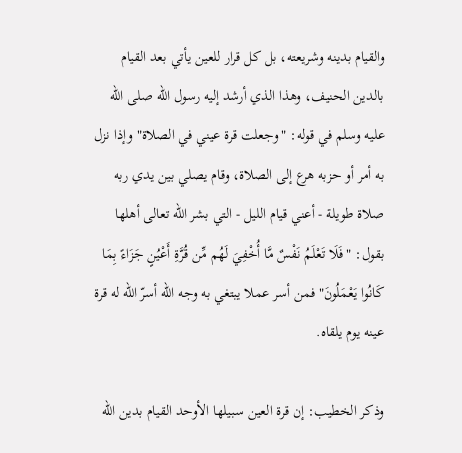والقيام بدينه وشريعته، بل كل قرار للعين يأتي بعد القيام بالدين الحنيف، وهذا الذي أرشد إليه رسول الله صلى الله عليه وسلم في قوله: "وجعلت قرة عيني في الصلاة" وإذا نزل به أمر أو حزبه هرع إلى الصلاة، وقام يصلي بين يدي ربه صلاة طويلة - أعني قيام الليل - التي بشر الله تعالى أهلها بقول: "فَلَا تَعْلَمُ نَفْسٌ مَّا أُخْفِيَ لَهُم مِّن قُرَّةِ أَعْيُنٍ جَزَاءً بِمَا كَانُوا يَعْمَلُونَ" فمن أسر عملا يبتغي به وجه الله أسرّ الله له قرة عينه يوم يلقاه.

وذكر الخطيب: إن قرة العين سبيلها الأوحد القيام بدين الله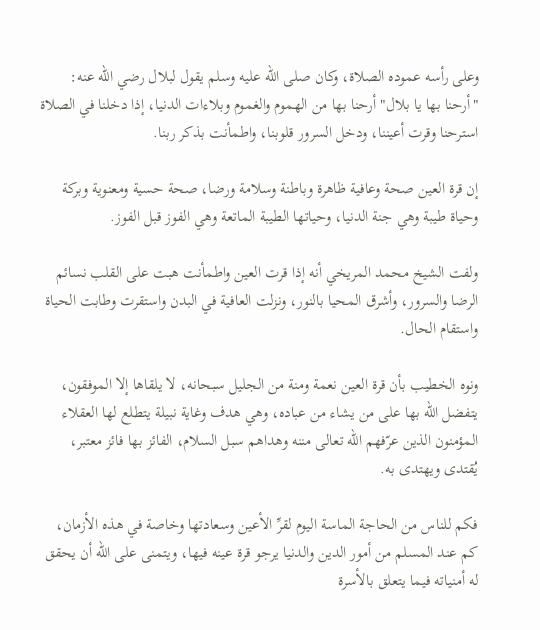وعلى رأسه عموده الصلاة، وكان صلى الله عليه وسلم يقول لبلال رضي الله عنه: "أرحنا بها يا بلال" أرحنا بها من الهموم والغموم وبلاءات الدنيا، إذا دخلنا في الصلاة استرحنا وقرت أعيننا، ودخل السرور قلوبنا، واطمأنت بذكر ربنا.

إن قرة العين صحة وعافية ظاهرة وباطنة وسلامة ورضا، صحة حسية ومعنوية وبركة وحياة طيبة وهي جنة الدنيا، وحياتها الطيبة الماتعة وهي الفوز قبل الفوز.

ولفت الشيخ محمد المريخي أنه إذا قرت العين واطمأنت هبت على القلب نسائم الرضا والسرور، وأشرق المحيا بالنور، ونزلت العافية في البدن واستقرت وطابت الحياة واستقام الحال.

ونوه الخطيب بأن قرة العين نعمة ومنة من الجليل سبحانه، لا يلقاها إلا الموفقون، يتفضل الله بها على من يشاء من عباده، وهي هدف وغاية نبيلة يتطلع لها العقلاء المؤمنون الذين عرّفهم الله تعالى مننه وهداهم سبل السلام، الفائز بها فائز معتبر، يُقتدى ويهتدى به.

فكم للناس من الحاجة الماسة اليوم لقرِّ الأعين وسعادتها وخاصة في هذه الأزمان، كم عند المسلم من أمور الدين والدنيا يرجو قرة عينه فيها، ويتمنى على الله أن يحقق له أمنياته فيما يتعلق بالأسرة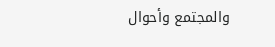والمجتمع وأحوال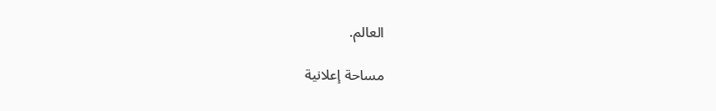العالم.

مساحة إعلانية